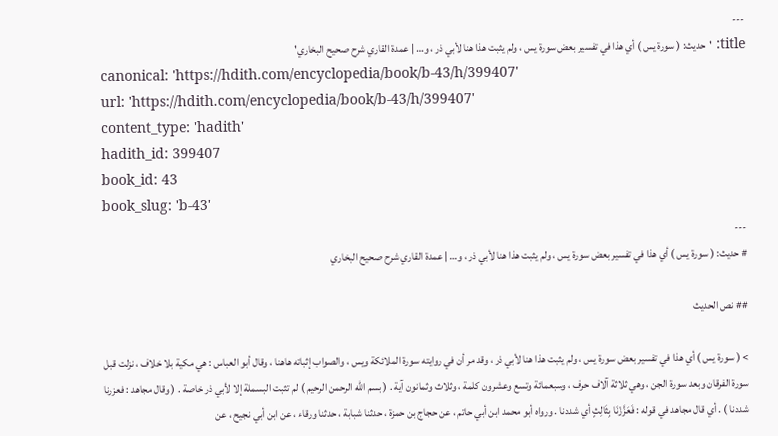---
title: 'حديث: ( سورة يس ) أي هذا في تفسير بعض سورة يس ، ولم يثبت هذا هنا لأبي ذر ، و… | عمدة القاري شرح صحيح البخاري'
canonical: 'https://hdith.com/encyclopedia/book/b-43/h/399407'
url: 'https://hdith.com/encyclopedia/book/b-43/h/399407'
content_type: 'hadith'
hadith_id: 399407
book_id: 43
book_slug: 'b-43'
---
# حديث: ( سورة يس ) أي هذا في تفسير بعض سورة يس ، ولم يثبت هذا هنا لأبي ذر ، و… | عمدة القاري شرح صحيح البخاري

## نص الحديث

> ( سورة يس ) أي هذا في تفسير بعض سورة يس ، ولم يثبت هذا هنا لأبي ذر ، وقد مر أن في روايته سورة الملائكة ويس ، والصواب إثباته هاهنا ، وقال أبو العباس : هي مكية بلا خلاف ، نزلت قبل سورة الفرقان وبعد سورة الجن ، وهي ثلاثة آلاف حرف ، وسبعمائة وتسع وعشرون كلمة ، وثلاث وثمانون آية . ( بسم الله الرحمن الرحيم ) لم تثبت البسملة إلا لأبي ذر خاصة . ( وقال مجاهد : فعزرنا شددنا ) . أي قال مجاهد في قوله : فَعَزَّزْنَا بِثَالِثٍ أي شددنا . ورواه أبو محمد ابن أبي حاتم ، عن حجاج بن حمزة ، حدثنا شبابة ، حدثنا ورقاء ، عن ابن أبي نجيح ، عن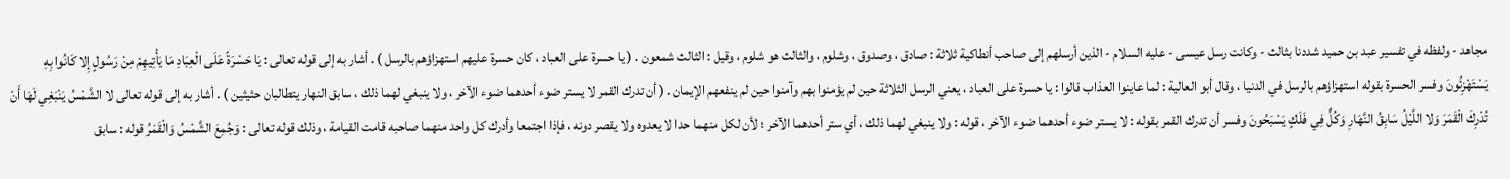مجاهد - ولفظه في تفسير عبد بن حميد شددنا بثالث - وكانت رسل عيسى - عليه السلام - الذين أرسلهم إلى صاحب أنطاكية ثلاثة : صادق ، وصدوق ، وشلوم ، والثالث هو شلوم ، وقيل : الثالث شمعون . ( يا حسرة على العباد ، كان حسرة عليهم استهزاؤهم بالرسل ) . أشار به إلى قوله تعالى : يَا حَسْرَةً عَلَى الْعِبَادِ مَا يَأْتِيهِمْ مِنْ رَسُولٍ إِلا كَانُوا بِهِ يَسْتَهْزِئُونَ وفسر الحسرة بقوله استهزاؤهم بالرسل في الدنيا ، وقال أبو العالية : لما عاينوا العذاب قالوا : يا حسرة على العباد ، يعني الرسل الثلاثة حين لم يؤمنوا بهم وآمنوا حين لم ينفعهم الإيمان . ( أن تدرك القمر لا يستر ضوء أحدهما ضوء الآخر ، ولا ينبغي لهما ذلك ، سابق النهار يتطالبان حثيثين ) . أشار به إلى قوله تعالى لا الشَّمْسُ يَنْبَغِي لَهَا أَنْ تُدْرِكَ الْقَمَرَ وَلا اللَّيْلُ سَابِقُ النَّهَارِ وَكُلٌّ فِي فَلَكٍ يَسْبَحُونَ وفسر أن تدرك القمر بقوله : لا يستر ضوء أحدهما ضوء الآخر ، قوله : ولا ينبغي لهما ذلك ، أي ستر أحدهما الآخر ؛ لأن لكل منهما حدا لا يعدوه ولا يقصر دونه ، فإذا اجتمعا وأدرك كل واحد منهما صاحبه قامت القيامة ، وذلك قوله تعالى : وَجُمِعَ الشَّمْسُ وَالْقَمَرُ قوله : سابق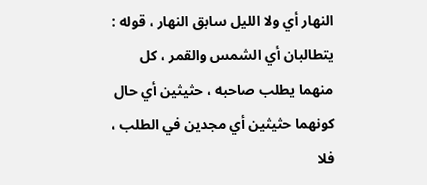النهار أي ولا الليل سابق النهار ، قوله : يتطالبان أي الشمس والقمر ، كل منهما يطلب صاحبه ، حثيثين أي حال كونهما حثيثين أي مجدين في الطلب ، فلا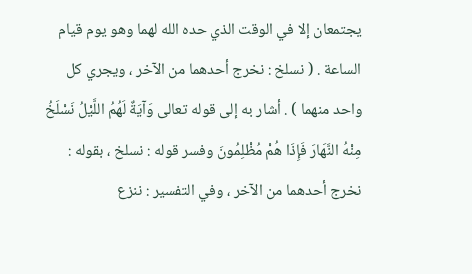يجتمعان إلا في الوقت الذي حده الله لهما وهو يوم قيام الساعة . ( نسلخ : نخرج أحدهما من الآخر ، ويجري كل واحد منهما ) . أشار به إلى قوله تعالى وَآيَةٌ لَهُمُ اللَّيْلُ نَسْلَخُ مِنْهُ النَّهَارَ فَإِذَا هُمْ مُظْلِمُونَ وفسر قوله : نسلخ ، بقوله : نخرج أحدهما من الآخر ، وفي التفسير : ننزع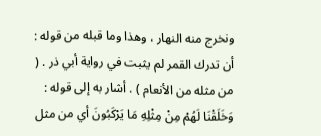ونخرج منه النهار ، وهذا وما قبله من قوله : أن تدرك القمر لم يثبت في رواية أبي ذر . ( من مثله من الأنعام ) . أشار به إلى قوله : وَخَلَقْنَا لَهُمْ مِنْ مِثْلِهِ مَا يَرْكَبُونَ أي من مثل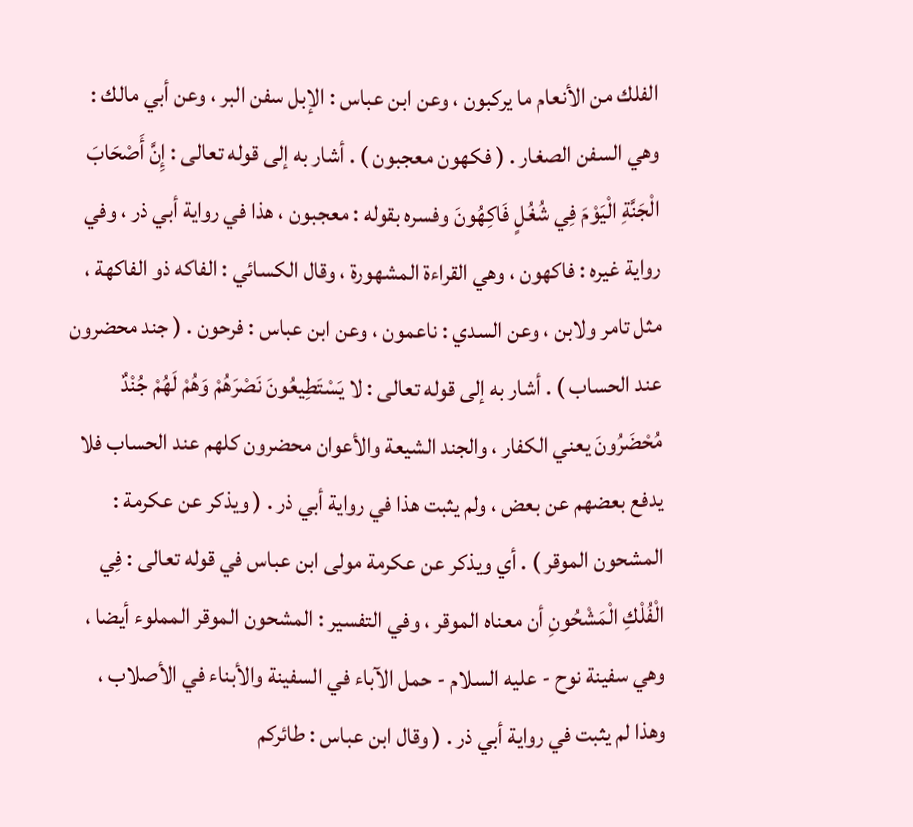الفلك من الأنعام ما يركبون ، وعن ابن عباس : الإبل سفن البر ، وعن أبي مالك : وهي السفن الصغار . ( فكهون معجبون ) . أشار به إلى قوله تعالى : إِنَّ أَصْحَابَ الْجَنَّةِ الْيَوْمَ فِي شُغُلٍ فَاكِهُونَ وفسره بقوله : معجبون ، هذا في رواية أبي ذر ، وفي رواية غيره : فاكهون ، وهي القراءة المشهورة ، وقال الكسائي : الفاكه ذو الفاكهة ، مثل تامر ولابن ، وعن السدي : ناعمون ، وعن ابن عباس : فرحون . ( جند محضرون عند الحساب ) . أشار به إلى قوله تعالى : لا يَسْتَطِيعُونَ نَصْرَهُمْ وَهُمْ لَهُمْ جُنْدٌ مُحْضَرُونَ يعني الكفار ، والجند الشيعة والأعوان محضرون كلهم عند الحساب فلا يدفع بعضهم عن بعض ، ولم يثبت هذا في رواية أبي ذر . ( ويذكر عن عكرمة : المشحون الموقر ) . أي ويذكر عن عكرمة مولى ابن عباس في قوله تعالى : فِي الْفُلْكِ الْمَشْحُونِ أن معناه الموقر ، وفي التفسير : المشحون الموقر المملوء أيضا ، وهي سفينة نوح - عليه السلام - حمل الآباء في السفينة والأبناء في الأصلاب ، وهذا لم يثبت في رواية أبي ذر . ( وقال ابن عباس : طائركم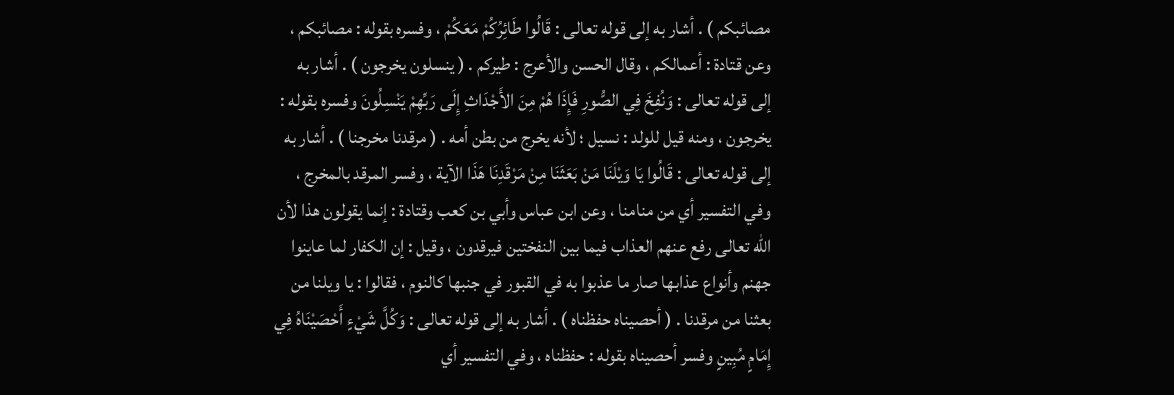مصائبكم ) . أشار به إلى قوله تعالى : قَالُوا طَائِرُكُمْ مَعَكُمْ ، وفسره بقوله : مصائبكم ، وعن قتادة : أعمالكم ، وقال الحسن والأعرج : طيركم . ( ينسلون يخرجون ) . أشار به إلى قوله تعالى : وَنُفِخَ فِي الصُّورِ فَإِذَا هُمْ مِنَ الأَجْدَاثِ إِلَى رَبِّهِمْ يَنْسِلُونَ وفسره بقوله : يخرجون ، ومنه قيل للولد : نسيل ؛ لأنه يخرج من بطن أمه . ( مرقدنا مخرجنا ) . أشار به إلى قوله تعالى : قَالُوا يَا وَيْلَنَا مَنْ بَعَثَنَا مِنْ مَرْقَدِنَا هَذَا الآية ، وفسر المرقد بالمخرج ، وفي التفسير أي من منامنا ، وعن ابن عباس وأبي بن كعب وقتادة : إنما يقولون هذا لأن الله تعالى رفع عنهم العذاب فيما بين النفختين فيرقدون ، وقيل : إن الكفار لما عاينوا جهنم وأنواع عذابها صار ما عذبوا به في القبور في جنبها كالنوم ، فقالوا : يا ويلنا من بعثنا من مرقدنا . ( أحصيناه حفظناه ) . أشار به إلى قوله تعالى : وَكُلَّ شَيْءٍ أَحْصَيْنَاهُ فِي إِمَامٍ مُبِينٍ وفسر أحصيناه بقوله : حفظناه ، وفي التفسير أي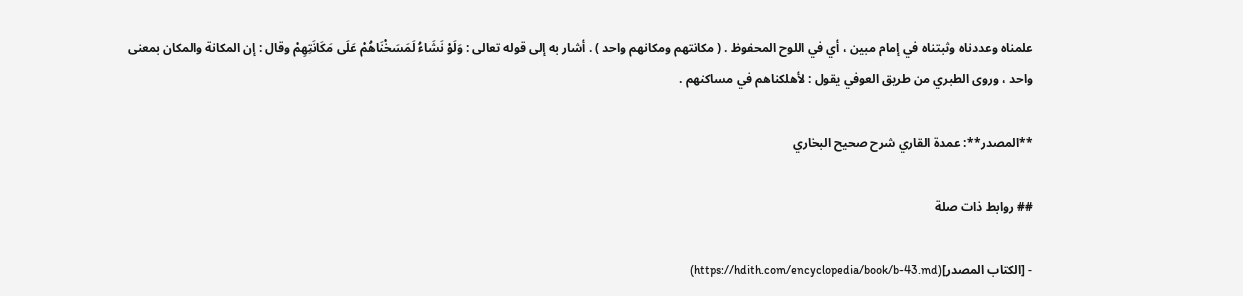علمناه وعددناه وثبتناه في إمام مبين ، أي في اللوح المحفوظ . ( مكانتهم ومكانهم واحد ) . أشار به إلى قوله تعالى : وَلَوْ نَشَاءُ لَمَسَخْنَاهُمْ عَلَى مَكَانَتِهِمْ وقال : إن المكانة والمكان بمعنى واحد ، وروى الطبري من طريق العوفي يقول : لأهلكناهم في مساكنهم .

**المصدر**: عمدة القاري شرح صحيح البخاري

## روابط ذات صلة

- [الكتاب المصدر](https://hdith.com/encyclopedia/book/b-43.md)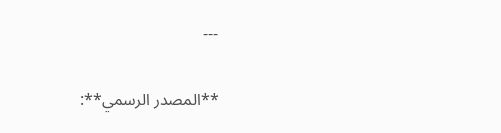---

**المصدر الرسمي**: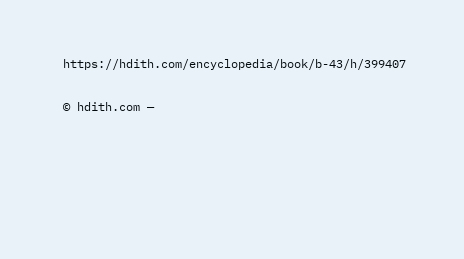https://hdith.com/encyclopedia/book/b-43/h/399407

© hdith.com —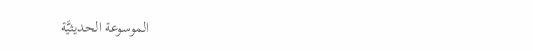الموسوعة الحديثيَّة